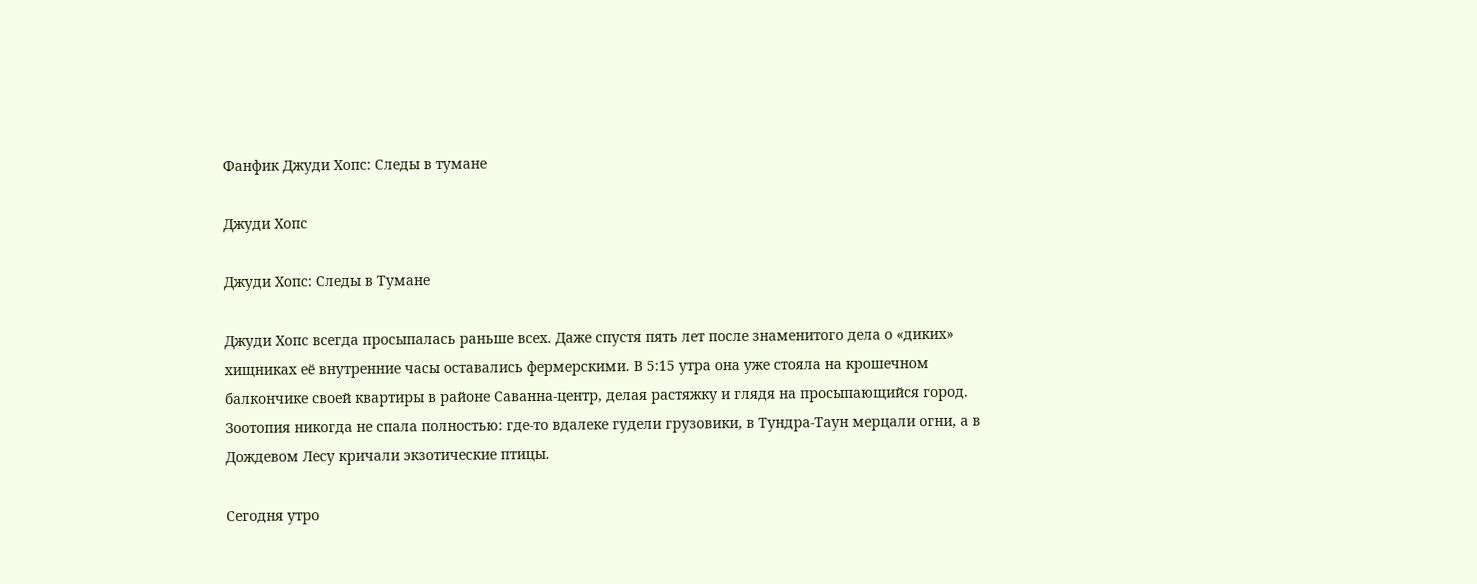Фанфик Джуди Хопс: Следы в тумане

Джуди Хопс

Джуди Хопс: Следы в Тумане

Джуди Хопс всегда просыпалась раньше всех. Даже спустя пять лет после знаменитого дела о «диких» хищниках её внутренние часы оставались фермерскими. В 5:15 утра она уже стояла на крошечном балкончике своей квартиры в районе Саванна-центр, делая растяжку и глядя на просыпающийся город. Зоотопия никогда не спала полностью: где-то вдалеке гудели грузовики, в Тундра-Таун мерцали огни, а в Дождевом Лесу кричали экзотические птицы.

Сегодня утро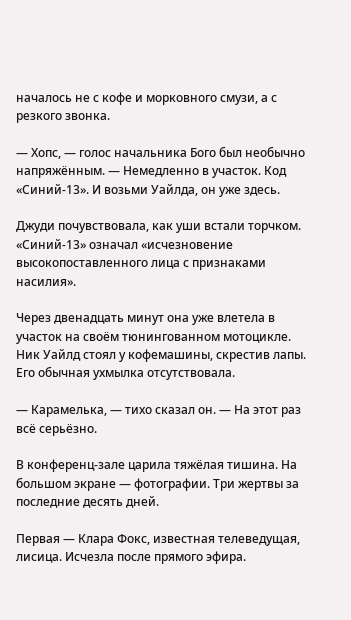началось не с кофе и морковного смузи, а с резкого звонка.

— Хопс, — голос начальника Бого был необычно напряжённым. — Немедленно в участок. Код «Синий-13». И возьми Уайлда, он уже здесь.

Джуди почувствовала, как уши встали торчком. «Синий-13» означал «исчезновение высокопоставленного лица с признаками насилия».

Через двенадцать минут она уже влетела в участок на своём тюнингованном мотоцикле. Ник Уайлд стоял у кофемашины, скрестив лапы. Его обычная ухмылка отсутствовала.

— Карамелька, — тихо сказал он. — На этот раз всё серьёзно.

В конференц-зале царила тяжёлая тишина. На большом экране — фотографии. Три жертвы за последние десять дней.

Первая — Клара Фокс, известная телеведущая, лисица. Исчезла после прямого эфира.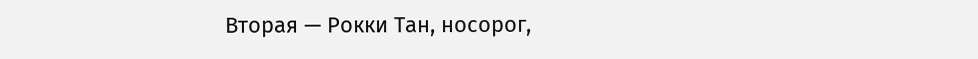Вторая — Рокки Тан, носорог,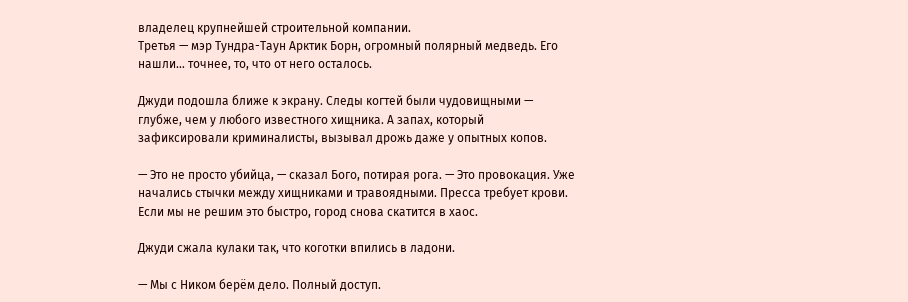владелец крупнейшей строительной компании.
Третья — мэр Тундра-Таун Арктик Борн, огромный полярный медведь. Его нашли… точнее, то, что от него осталось.

Джуди подошла ближе к экрану. Следы когтей были чудовищными — глубже, чем у любого известного хищника. А запах, который зафиксировали криминалисты, вызывал дрожь даже у опытных копов.

— Это не просто убийца, — сказал Бого, потирая рога. — Это провокация. Уже начались стычки между хищниками и травоядными. Пресса требует крови. Если мы не решим это быстро, город снова скатится в хаос.

Джуди сжала кулаки так, что коготки впились в ладони.

— Мы с Ником берём дело. Полный доступ.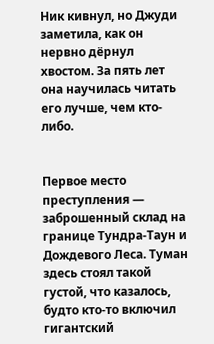Ник кивнул, но Джуди заметила, как он нервно дёрнул хвостом. За пять лет она научилась читать его лучше, чем кто-либо.


Первое место преступления — заброшенный склад на границе Тундра-Таун и Дождевого Леса. Туман здесь стоял такой густой, что казалось, будто кто-то включил гигантский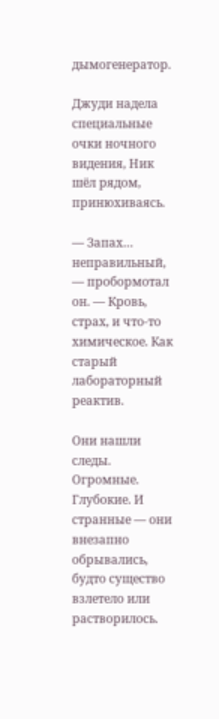дымогенератор.

Джуди надела специальные очки ночного видения, Ник шёл рядом, принюхиваясь.

— Запах… неправильный, — пробормотал он. — Кровь, страх, и что-то химическое. Как старый лабораторный реактив.

Они нашли следы. Огромные. Глубокие. И странные — они внезапно обрывались, будто существо взлетело или растворилось.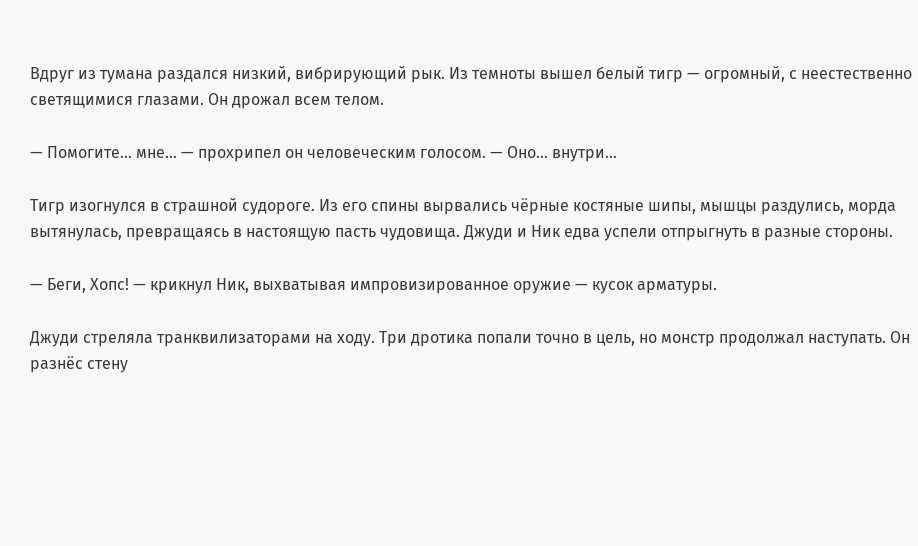Вдруг из тумана раздался низкий, вибрирующий рык. Из темноты вышел белый тигр — огромный, с неестественно светящимися глазами. Он дрожал всем телом.

— Помогите… мне… — прохрипел он человеческим голосом. — Оно… внутри…

Тигр изогнулся в страшной судороге. Из его спины вырвались чёрные костяные шипы, мышцы раздулись, морда вытянулась, превращаясь в настоящую пасть чудовища. Джуди и Ник едва успели отпрыгнуть в разные стороны.

— Беги, Хопс! — крикнул Ник, выхватывая импровизированное оружие — кусок арматуры.

Джуди стреляла транквилизаторами на ходу. Три дротика попали точно в цель, но монстр продолжал наступать. Он разнёс стену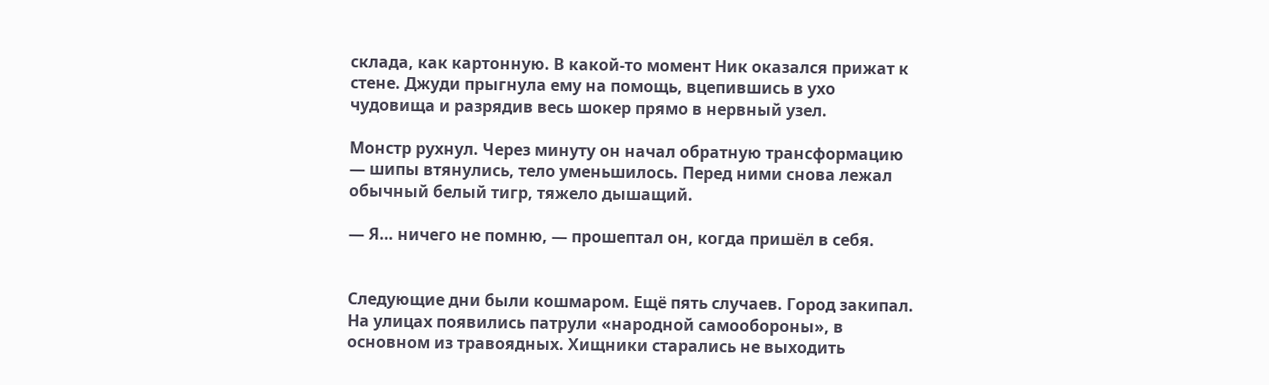склада, как картонную. В какой-то момент Ник оказался прижат к стене. Джуди прыгнула ему на помощь, вцепившись в ухо чудовища и разрядив весь шокер прямо в нервный узел.

Монстр рухнул. Через минуту он начал обратную трансформацию — шипы втянулись, тело уменьшилось. Перед ними снова лежал обычный белый тигр, тяжело дышащий.

— Я… ничего не помню, — прошептал он, когда пришёл в себя.


Следующие дни были кошмаром. Ещё пять случаев. Город закипал. На улицах появились патрули «народной самообороны», в основном из травоядных. Хищники старались не выходить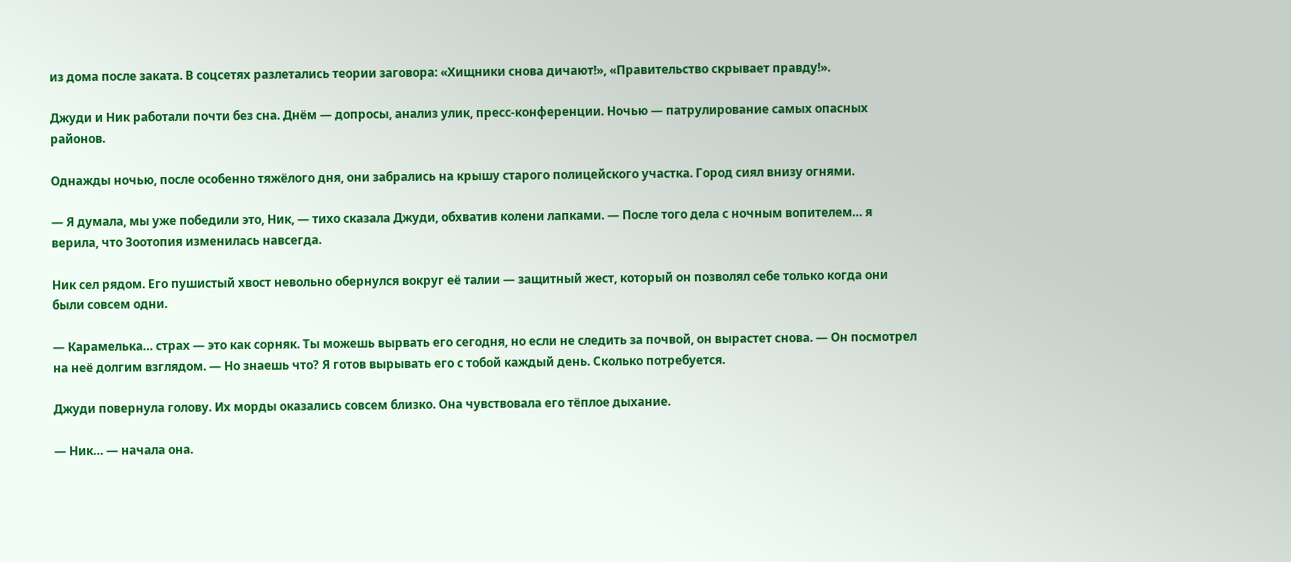из дома после заката. В соцсетях разлетались теории заговора: «Хищники снова дичают!», «Правительство скрывает правду!».

Джуди и Ник работали почти без сна. Днём — допросы, анализ улик, пресс-конференции. Ночью — патрулирование самых опасных районов.

Однажды ночью, после особенно тяжёлого дня, они забрались на крышу старого полицейского участка. Город сиял внизу огнями.

— Я думала, мы уже победили это, Ник, — тихо сказала Джуди, обхватив колени лапками. — После того дела с ночным вопителем… я верила, что Зоотопия изменилась навсегда.

Ник сел рядом. Его пушистый хвост невольно обернулся вокруг её талии — защитный жест, который он позволял себе только когда они были совсем одни.

— Карамелька… страх — это как сорняк. Ты можешь вырвать его сегодня, но если не следить за почвой, он вырастет снова. — Он посмотрел на неё долгим взглядом. — Но знаешь что? Я готов вырывать его с тобой каждый день. Сколько потребуется.

Джуди повернула голову. Их морды оказались совсем близко. Она чувствовала его тёплое дыхание.

— Ник… — начала она.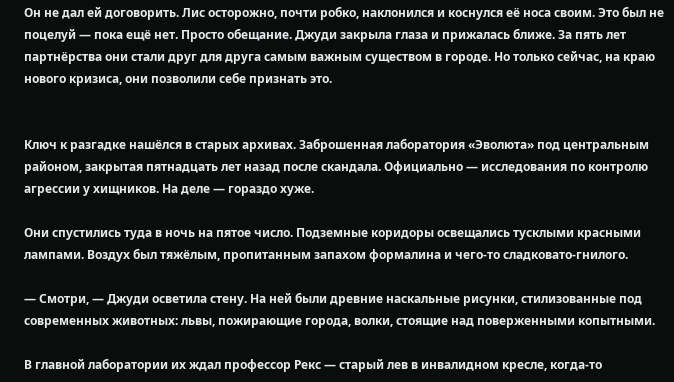Он не дал ей договорить. Лис осторожно, почти робко, наклонился и коснулся её носа своим. Это был не поцелуй — пока ещё нет. Просто обещание. Джуди закрыла глаза и прижалась ближе. За пять лет партнёрства они стали друг для друга самым важным существом в городе. Но только сейчас, на краю нового кризиса, они позволили себе признать это.


Ключ к разгадке нашёлся в старых архивах. Заброшенная лаборатория «Эволюта» под центральным районом, закрытая пятнадцать лет назад после скандала. Официально — исследования по контролю агрессии у хищников. На деле — гораздо хуже.

Они спустились туда в ночь на пятое число. Подземные коридоры освещались тусклыми красными лампами. Воздух был тяжёлым, пропитанным запахом формалина и чего-то сладковато-гнилого.

— Смотри, — Джуди осветила стену. На ней были древние наскальные рисунки, стилизованные под современных животных: львы, пожирающие города, волки, стоящие над поверженными копытными.

В главной лаборатории их ждал профессор Рекс — старый лев в инвалидном кресле, когда-то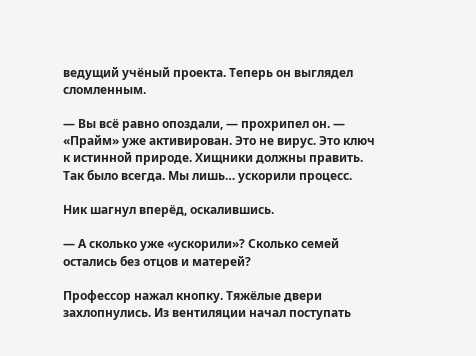ведущий учёный проекта. Теперь он выглядел сломленным.

— Вы всё равно опоздали, — прохрипел он. — «Прайм» уже активирован. Это не вирус. Это ключ к истинной природе. Хищники должны править. Так было всегда. Мы лишь… ускорили процесс.

Ник шагнул вперёд, оскалившись.

— А сколько уже «ускорили»? Сколько семей остались без отцов и матерей?

Профессор нажал кнопку. Тяжёлые двери захлопнулись. Из вентиляции начал поступать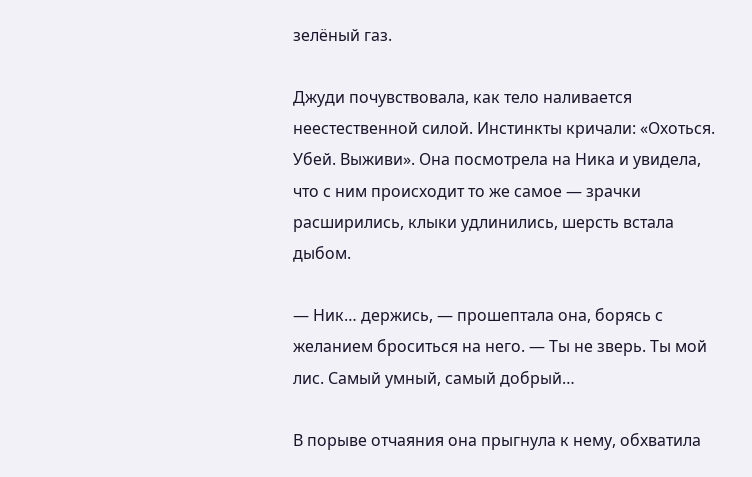зелёный газ.

Джуди почувствовала, как тело наливается неестественной силой. Инстинкты кричали: «Охоться. Убей. Выживи». Она посмотрела на Ника и увидела, что с ним происходит то же самое — зрачки расширились, клыки удлинились, шерсть встала дыбом.

— Ник… держись, — прошептала она, борясь с желанием броситься на него. — Ты не зверь. Ты мой лис. Самый умный, самый добрый…

В порыве отчаяния она прыгнула к нему, обхватила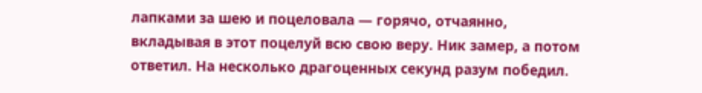лапками за шею и поцеловала — горячо, отчаянно, вкладывая в этот поцелуй всю свою веру. Ник замер, а потом ответил. На несколько драгоценных секунд разум победил.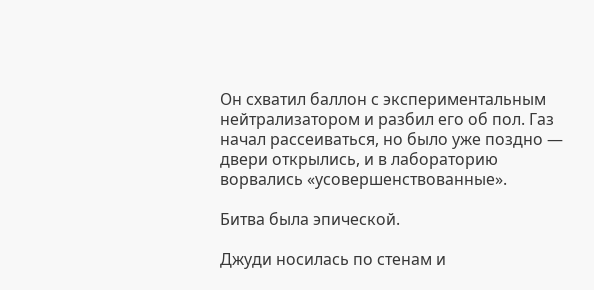Он схватил баллон с экспериментальным нейтрализатором и разбил его об пол. Газ начал рассеиваться, но было уже поздно — двери открылись, и в лабораторию ворвались «усовершенствованные».

Битва была эпической.

Джуди носилась по стенам и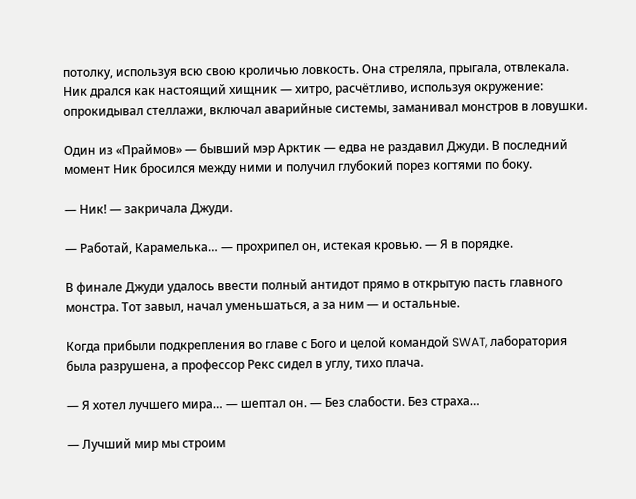потолку, используя всю свою кроличью ловкость. Она стреляла, прыгала, отвлекала. Ник дрался как настоящий хищник — хитро, расчётливо, используя окружение: опрокидывал стеллажи, включал аварийные системы, заманивал монстров в ловушки.

Один из «Праймов» — бывший мэр Арктик — едва не раздавил Джуди. В последний момент Ник бросился между ними и получил глубокий порез когтями по боку.

— Ник! — закричала Джуди.

— Работай, Карамелька… — прохрипел он, истекая кровью. — Я в порядке.

В финале Джуди удалось ввести полный антидот прямо в открытую пасть главного монстра. Тот завыл, начал уменьшаться, а за ним — и остальные.

Когда прибыли подкрепления во главе с Бого и целой командой SWAT, лаборатория была разрушена, а профессор Рекс сидел в углу, тихо плача.

— Я хотел лучшего мира… — шептал он. — Без слабости. Без страха…

— Лучший мир мы строим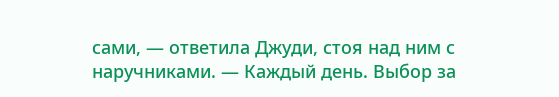сами, — ответила Джуди, стоя над ним с наручниками. — Каждый день. Выбор за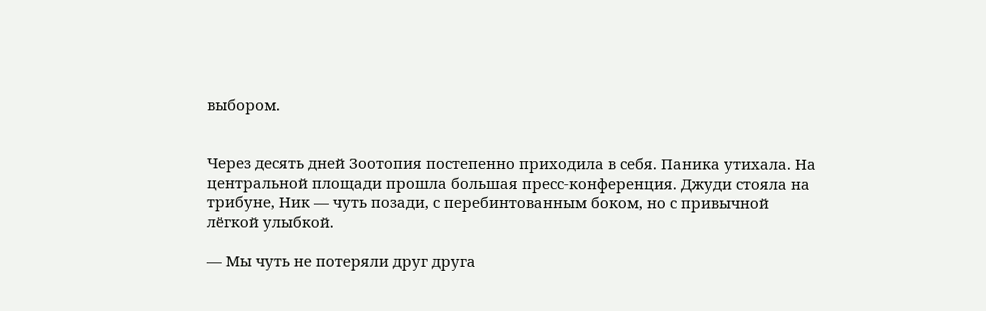выбором.


Через десять дней Зоотопия постепенно приходила в себя. Паника утихала. На центральной площади прошла большая пресс-конференция. Джуди стояла на трибуне, Ник — чуть позади, с перебинтованным боком, но с привычной лёгкой улыбкой.

— Мы чуть не потеряли друг друга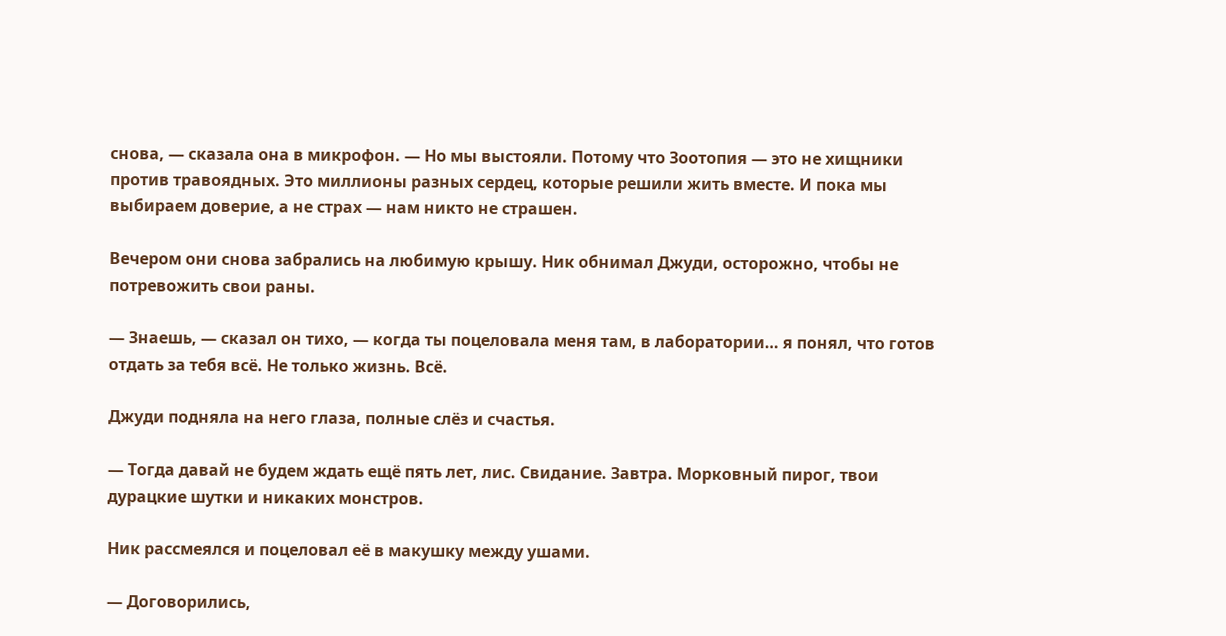снова, — сказала она в микрофон. — Но мы выстояли. Потому что Зоотопия — это не хищники против травоядных. Это миллионы разных сердец, которые решили жить вместе. И пока мы выбираем доверие, а не страх — нам никто не страшен.

Вечером они снова забрались на любимую крышу. Ник обнимал Джуди, осторожно, чтобы не потревожить свои раны.

— Знаешь, — сказал он тихо, — когда ты поцеловала меня там, в лаборатории… я понял, что готов отдать за тебя всё. Не только жизнь. Всё.

Джуди подняла на него глаза, полные слёз и счастья.

— Тогда давай не будем ждать ещё пять лет, лис. Свидание. Завтра. Морковный пирог, твои дурацкие шутки и никаких монстров.

Ник рассмеялся и поцеловал её в макушку между ушами.

— Договорились,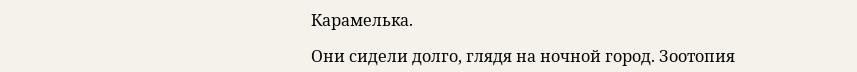Карамелька.

Они сидели долго, глядя на ночной город. Зоотопия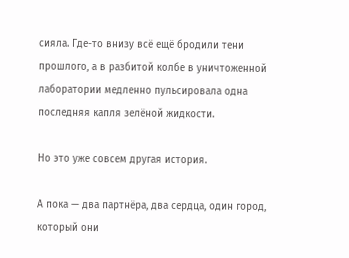сияла. Где-то внизу всё ещё бродили тени прошлого, а в разбитой колбе в уничтоженной лаборатории медленно пульсировала одна последняя капля зелёной жидкости.

Но это уже совсем другая история.

А пока — два партнёра, два сердца, один город, который они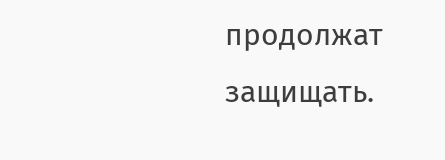продолжат защищать.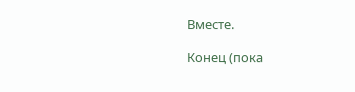Вместе.

Конец (пока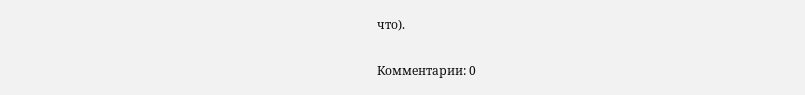что).

Комментарии: 0